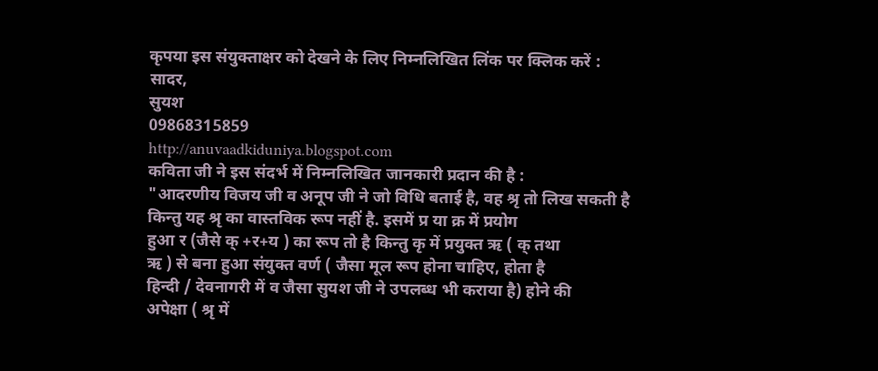कृपया इस संयुक्ताक्षर को देखने के लिए निम्नलिखित लिंक पर क्लिक करें :
सादर,
सुयश
09868315859
http://anuvaadkiduniya.blogspot.com
कविता जी ने इस संदर्भ में निम्नलिखित जानकारी प्रदान की है :
"आदरणीय विजय जी व अनूप जी ने जो विधि बताई है, वह श्रृ तो लिख सकती है
किन्तु यह श्रृ का वास्तविक रूप नहीं है. इसमें प्र या क्र में प्रयोग
हुआ र (जैसे क् +र+य ) का रूप तो है किन्तु कृ में प्रयुक्त ऋ ( क् तथा
ऋ ) से बना हुआ संयुक्त वर्ण ( जैसा मूल रूप होना चाहिए, होता है
हिन्दी / देवनागरी में व जैसा सुयश जी ने उपलब्ध भी कराया है) होने की
अपेक्षा ( श्रृ में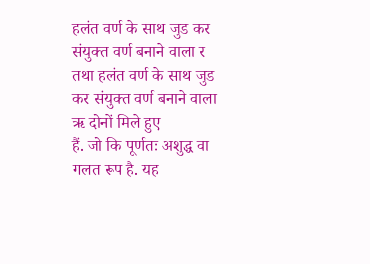हलंत वर्ण के साथ जुड कर संयुक्त वर्ण बनाने वाला र
तथा हलंत वर्ण के साथ जुड कर संयुक्त वर्ण बनाने वाला ऋ दोनों मिले हुए
हैं. जो कि पूर्णतः अशुद्ध वा गलत रूप है. यह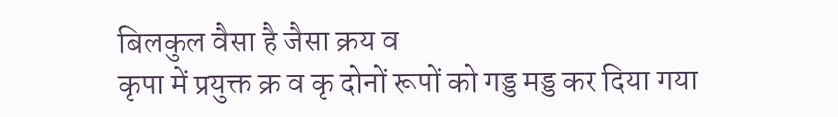बिलकुल वैसा है जैसा क्रय व
कृपा में प्रयुक्त क्र व कृ दोनों रूपों को गड्ड मड्ड कर दिया गया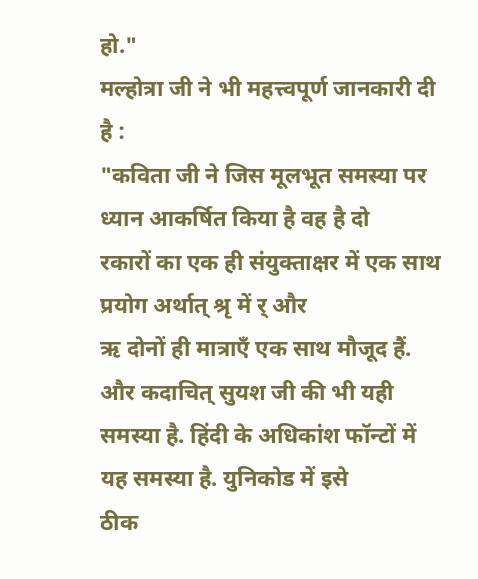हो."
मल्होत्रा जी ने भी महत्त्वपूर्ण जानकारी दी है :
"कविता जी ने जिस मूलभूत समस्या पर ध्यान आकर्षित किया है वह है दो
रकारों का एक ही संयुक्ताक्षर में एक साथ प्रयोग अर्थात् श्रृ में र् और
ऋ दोनों ही मात्राएँ एक साथ मौजूद हैं. और कदाचित् सुयश जी की भी यही
समस्या है. हिंदी के अधिकांश फॉन्टों में यह समस्या है. युनिकोड में इसे
ठीक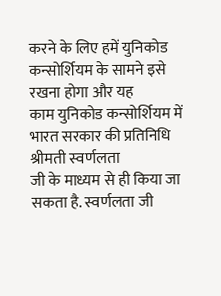करने के लिए हमें युनिकोड कन्सोर्शियम के सामने इसे रखना होगा और यह
काम युनिकोड कन्सोर्शियम में भारत सरकार की प्रतिनिधि श्रीमती स्वर्णलता
जी के माध्यम से ही किया जा सकता है. स्वर्णलता जी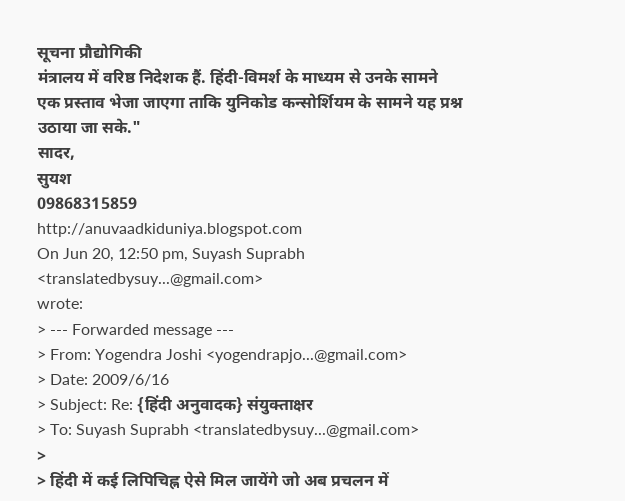सूचना प्रौद्योगिकी
मंत्रालय में वरिष्ठ निदेशक हैं. हिंदी-विमर्श के माध्यम से उनके सामने
एक प्रस्ताव भेजा जाएगा ताकि युनिकोड कन्सोर्शियम के सामने यह प्रश्न
उठाया जा सके."
सादर,
सुयश
09868315859
http://anuvaadkiduniya.blogspot.com
On Jun 20, 12:50 pm, Suyash Suprabh <translatedbysuy...@gmail.com>
wrote:
> --- Forwarded message ---
> From: Yogendra Joshi <yogendrapjo...@gmail.com>
> Date: 2009/6/16
> Subject: Re: {हिंदी अनुवादक} संयुक्ताक्षर
> To: Suyash Suprabh <translatedbysuy...@gmail.com>
>
> हिंदी में कई लिपिचिह्न ऐसे मिल जायेंगे जो अब प्रचलन में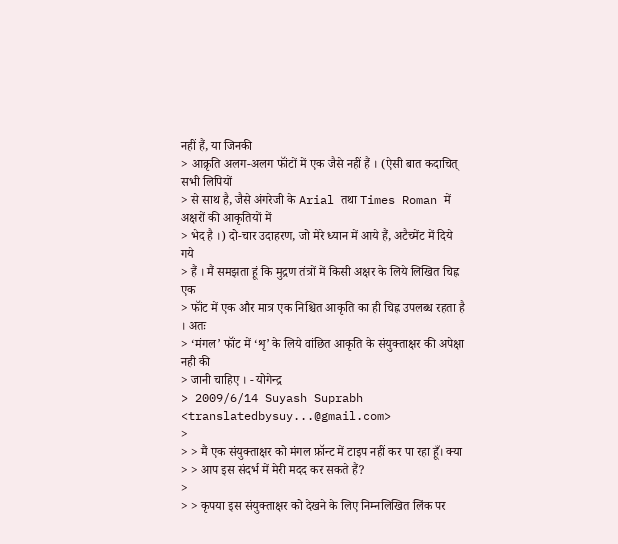नहीं हैं, या जिनकी
> आक्रृति अलग-अलग फॉंटों में एक जैसे नहीं हैं । (ऐसी बात कदाचित् सभी लिपियों
> से साथ है, जैसे अंगरेजी के Arial तथा Times Roman में अक्षरों की आकृतियों में
> भेद है ।) दो-चार उदाहरण, जो मेरे ध्यान में आये हैं, अटैच्मेंट में दिये गये
> हैं । मैं समझता हूं कि मुद्रण तंत्रों में किसी अक्षर के लिये लिखित चिह्न एक
> फॉंट में एक और मात्र एक निश्चित आकृति का ही चिह्न उपलब्ध रहता है । अतः
> ‘मंगल’ फॉंट में ‘शृ’ के लिये वांछित आकृति के संयुक्ताक्षर की अपेक्षा नही की
> जानी चाहिए । - योगेन्द्र
> 2009/6/14 Suyash Suprabh <translatedbysuy...@gmail.com>
>
> > मैं एक संयुक्ताक्षर को मंगल फ़ॉन्ट में टाइप नहीं कर पा रहा हूँ। क्या
> > आप इस संदर्भ में मेरी मदद कर सकते हैं?
>
> > कृपया इस संयुक्ताक्षर को देखने के लिए निम्नलिखित लिंक पर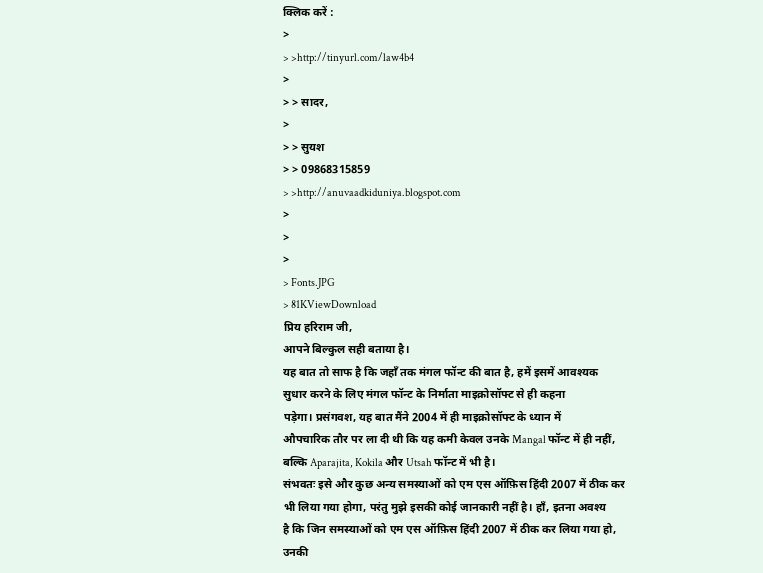क्लिक करें :
>
> >http://tinyurl.com/law4b4
>
> > सादर,
>
> > सुयश
> > 09868315859
> >http://anuvaadkiduniya.blogspot.com
>
>
>
> Fonts.JPG
> 81KViewDownload
प्रिय हरिराम जी,
आपने बिल्कुल सही बताया है।
यह बात तो साफ है कि जहाँ तक मंगल फॉन्ट की बात है, हमें इसमें आवश्यक
सुधार करने के लिए मंगल फॉन्ट के निर्माता माइक्रोसॉफ्ट से ही कहना
पड़ेगा। प्रसंगवश, यह बात मैंने 2004 में ही माइक्रोसॉफ्ट के ध्यान में
औपचारिक तौर पर ला दी थी कि यह कमी केवल उनके Mangal फॉन्ट में ही नहीं,
बल्कि Aparajita, Kokila और Utsah फॉन्ट में भी है।
संभवतः इसे और कुछ अन्य समस्याओं को एम एस ऑफ़िस हिंदी 2007 में ठीक कर
भी लिया गया होगा, परंतु मुझे इसकी कोई जानकारी नहीं है। हाँ, इतना अवश्य
है कि जिन समस्याओं को एम एस ऑफ़िस हिंदी 2007 में ठीक कर लिया गया हो,
उनकी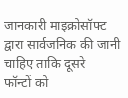जानकारी माइक्रोसॉफ्ट द्वारा सार्वजनिक की जानी चाहिए ताकि दूसरे
फॉन्टों को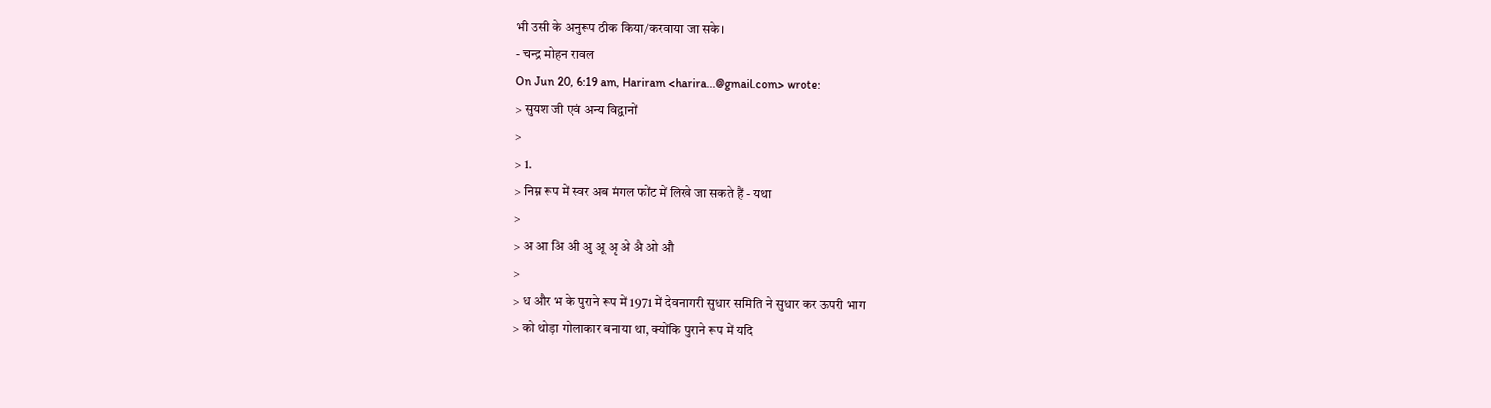भी उसी के अनुरूप ठीक किया/करवाया जा सके।
- चन्द्र मोहन रावल
On Jun 20, 6:19 am, Hariram <harira...@gmail.com> wrote:
> सुयश जी एवं अन्य विद्वानों
>
> 1.
> निम्न रूप में स्वर अब मंगल फोंट में लिखे जा सकते हैं - यथा
>
> अ आ अि अी अु अू अृ अे अै ओ औ
>
> ध और भ के पुराने रूप में 1971 में देवनागरी सुधार समिति ने सुधार कर ऊपरी भाग
> को थोड़ा गोलाकार बनाया था, क्योंकि पुराने रूप में यदि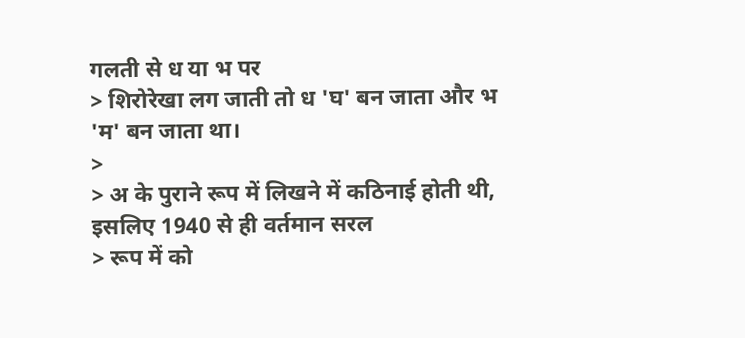गलती से ध या भ पर
> शिरोरेखा लग जाती तो ध 'घ' बन जाता और भ 'म' बन जाता था।
>
> अ के पुराने रूप में लिखने में कठिनाई होती थी, इसलिए 1940 से ही वर्तमान सरल
> रूप में को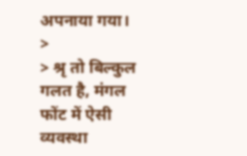अपनाया गया।
>
> श्रृ तो बिल्कुल गलत है, मंगल फोंट में ऐसी व्यवस्था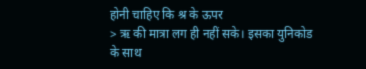होनी चाहिए कि श्र के ऊपर
> ऋ की मात्रा लग ही नहीं सके। इसका युनिकोड के साथ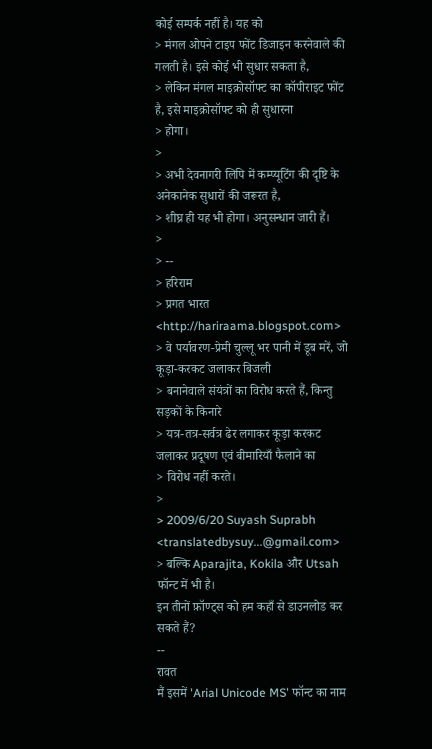कोई सम्पर्क नहीं है। यह को
> मंगल ओपने टाइप फोंट डिजाइन करनेवाले की गलती है। इसे कोई भी सुधार सकता है,
> लेकिन मंगल माइक्रोसॉफ्ट का कॉपीराइट फोंट है, इसे माइक्रोसॉफ्ट को ही सुधारना
> होगा।
>
> अभी देवनागरी लिपि में कम्प्यूटिंग की दृष्टि के अनेकानेक सुधारों की जरूरत है,
> शीघ्र ही यह भी होगा। अनुसन्धान जारी हैं।
>
> --
> हरिराम
> प्रगत भारत <http://hariraama.blogspot.com>
> वे पर्यावरण-प्रेमी चुल्लू भर पानी में डूब मरें, जो कूड़ा-करकट जलाकर बिजली
> बनानेवाले संयंत्रों का विरोध करते हैं, किन्तु सड़कों के किनारे
> यत्र-तत्र-सर्वत्र ढेर लगाकर कूड़ा करकट जलाकर प्रदूषण एवं बीमारियाँ फैलाने का
> विरोध नहीं करते।
>
> 2009/6/20 Suyash Suprabh <translatedbysuy...@gmail.com>
> बल्कि Aparajita, Kokila और Utsah फॉन्ट में भी है।
इन तीनों फ़ॉण्ट्स को हम कहाँ से डाउनलोड कर सकते हैं?
--
रावत
मैं इसमें 'Arial Unicode MS' फॉन्ट का नाम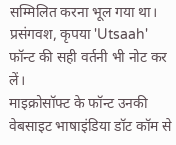सम्मिलित करना भूल गया था।
प्रसंगवश, कृपया 'Utsaah' फॉन्ट की सही वर्तनी भी नोट कर लें।
माइक्रोसॉफ्ट के फॉन्ट उनकी वेबसाइट भाषाइंडिया डॉट कॉम से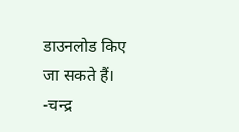डाउनलोड किए
जा सकते हैं।
-चन्द्र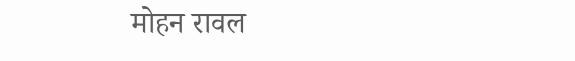मोहन रावल